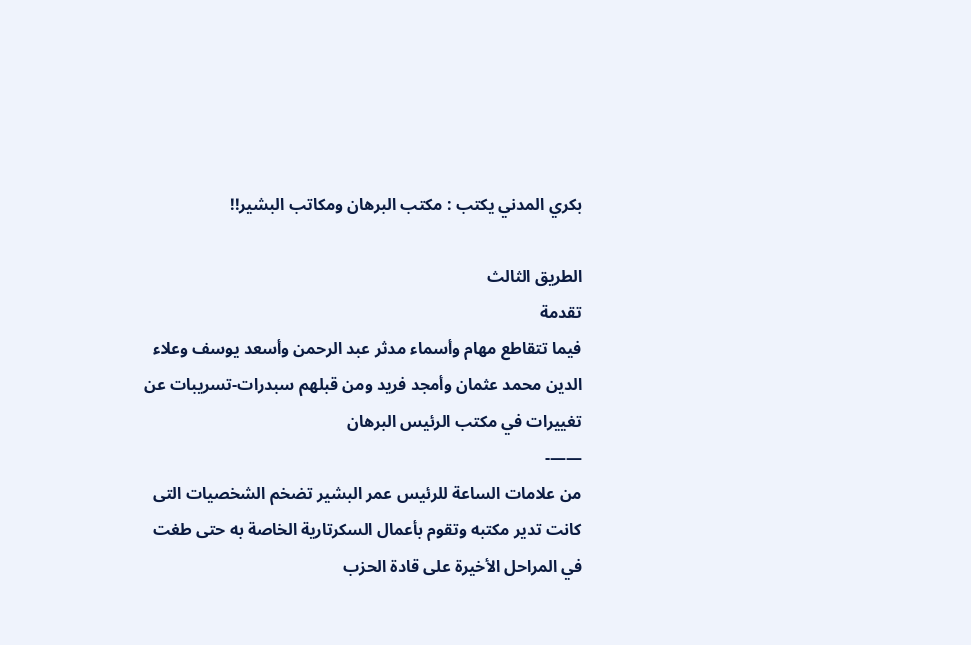بكري المدني يكتب : مكتب البرهان ومكاتب البشير!!

الطريق الثالث
تقدمة
فيما تتقاطع مهام وأسماء مدثر عبد الرحمن وأسعد يوسف وعلاء الدين محمد عثمان وأمجد فريد ومن قبلهم سبدرات-تسريبات عن تغييرات في مكتب الرئيس البرهان
——-
من علامات الساعة للرئيس عمر البشير تضخم الشخصيات التى كانت تدير مكتبه وتقوم بأعمال السكرتارية الخاصة به حتى طغت في المراحل الأخيرة على قادة الحزب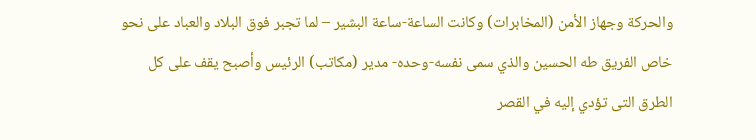والحركة وجهاز الأمن (المخابرات) وكانت الساعة-ساعة البشير – لما تجبر فوق البلاد والعباد على نحو خاص الفريق طه الحسين والذي سمى نفسه-وحده- مدير (مكاتب) الرئيس وأصبح يقف على كل الطرق التى تؤدي إليه في القصر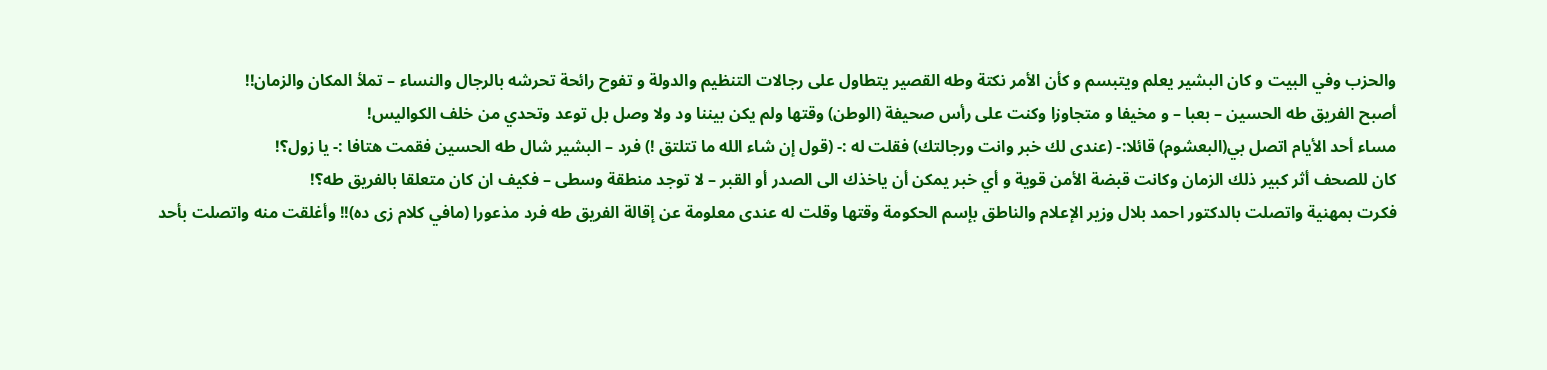والحزب وفي البيت و كان البشير يعلم ويتبسم و كأن الأمر نكتة وطه القصير يتطاول على رجالات التنظيم والدولة و تفوح رائحة تحرشه بالرجال والنساء – تملأ المكان والزمان!!
أصبح الفريق طه الحسين – بعبا – و مخيفا و متجاوزا وكنت على رأس صحيفة (الوطن) وقتها ولم يكن بيننا ود ولا وصل بل توعد وتحدي من خلف الكواليس!
مساء أحد الأيام اتصل بي(البعشوم) قائلا:- (عندى لك خبر وانت ورجالتك) فقلت له :- (قول إن شاء الله ما تتلتق !) فرد – البشير شال طه الحسين فقمت هتافا :- يا زول؟!
كان للصحف أثر كبير ذلك الزمان وكانت قبضة الأمن قوية و أي خبر يمكن أن ياخذك الى الصدر أو القبر – لا توجد منطقة وسطى – فكيف ان كان متعلقا بالفريق طه؟!
فكرت بمهنية واتصلت بالدكتور احمد بلال وزير الإعلام والناطق بإسم الحكومة وقتها وقلت له عندى معلومة عن إقالة الفريق طه فرد مذعورا (مافي كلام زى ده)!! وأغلقت منه واتصلت بأحد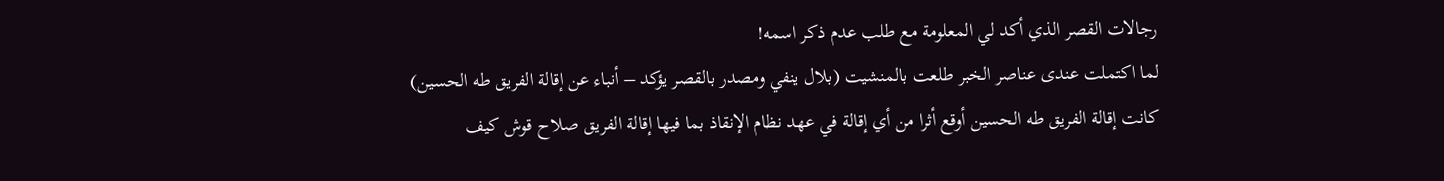رجالات القصر الذي أكد لي المعلومة مع طلب عدم ذكر اسمه!
لما اكتملت عندى عناصر الخبر طلعت بالمنشيت (بلال ينفي ومصدر بالقصر يؤكد – أنباء عن إقالة الفريق طه الحسين)
كانت إقالة الفريق طه الحسين أوقع أثرا من أي إقالة في عهد نظام الإنقاذ بما فيها إقالة الفريق صلاح قوش كيف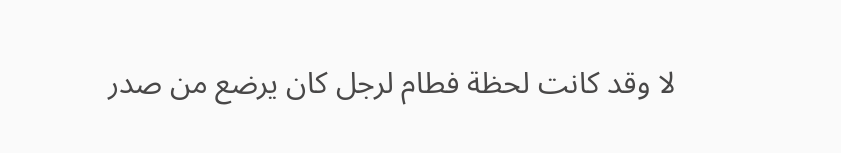لا وقد كانت لحظة فطام لرجل كان يرضع من صدر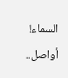السماء!
أواصل..